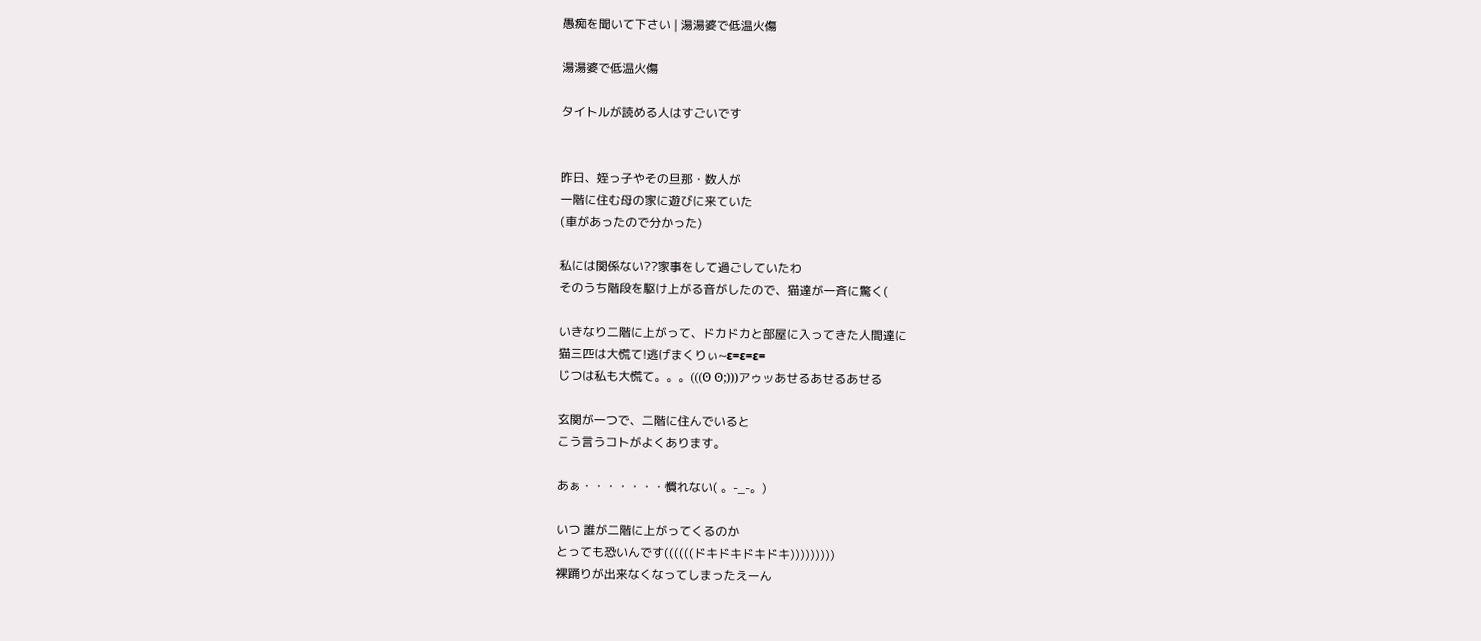愚痴を聞いて下さい | 湯湯婆で低温火傷

湯湯婆で低温火傷

タイトルが読める人はすごいです


昨日、姪っ子やその旦那・数人が
一階に住む母の家に遊びに来ていた
(車があったので分かった)

私には関係ない??家事をして過ごしていたわ
そのうち階段を駆け上がる音がしたので、猫達が一斉に驚く(

いきなり二階に上がって、ドカドカと部屋に入ってきた人間達に
猫三匹は大慌て!逃げまくりぃ~ε=ε=ε=
じつは私も大慌て。。。(((ʘ ʘ;)))アゥッあせるあせるあせる

玄関が一つで、二階に住んでいると
こう言うコトがよくあります。

あぁ・・・・・・・慣れない( 。-_-。)

いつ 誰が二階に上がってくるのか
とっても恐いんです((((((ドキドキドキドキ)))))))))
裸踊りが出来なくなってしまったえーん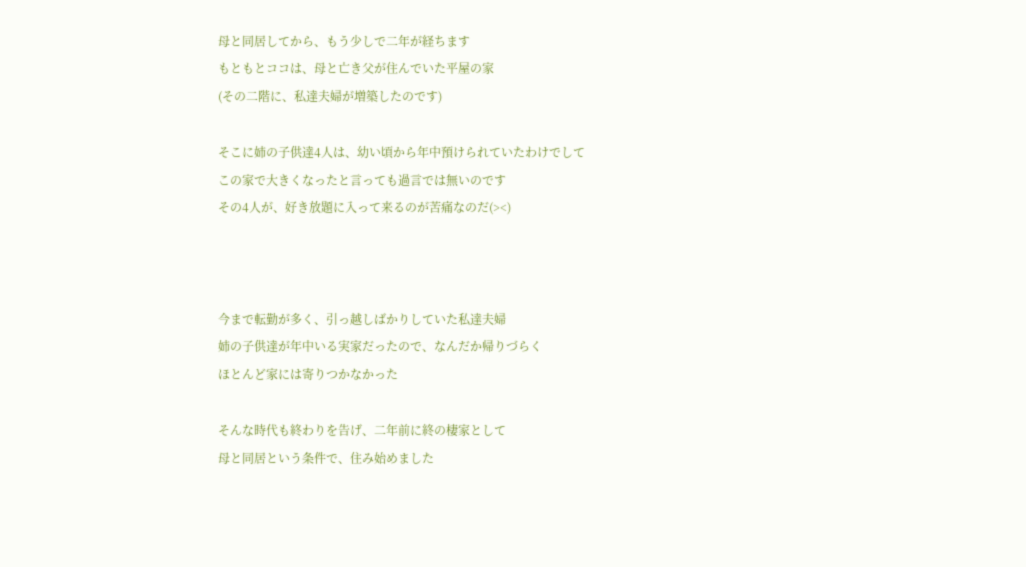母と同居してから、もう少しで二年が経ちます
もともとココは、母と亡き父が住んでいた平屋の家
(その二階に、私達夫婦が増築したのです)

そこに姉の子供達4人は、幼い頃から年中預けられていたわけでして
この家で大きくなったと言っても過言では無いのです
その4人が、好き放題に入って来るのが苦痛なのだ(><)



今まで転勤が多く、引っ越しばかりしていた私達夫婦
姉の子供達が年中いる実家だったので、なんだか帰りづらく
ほとんど家には寄りつかなかった

そんな時代も終わりを告げ、二年前に終の棲家として
母と同居という条件で、住み始めました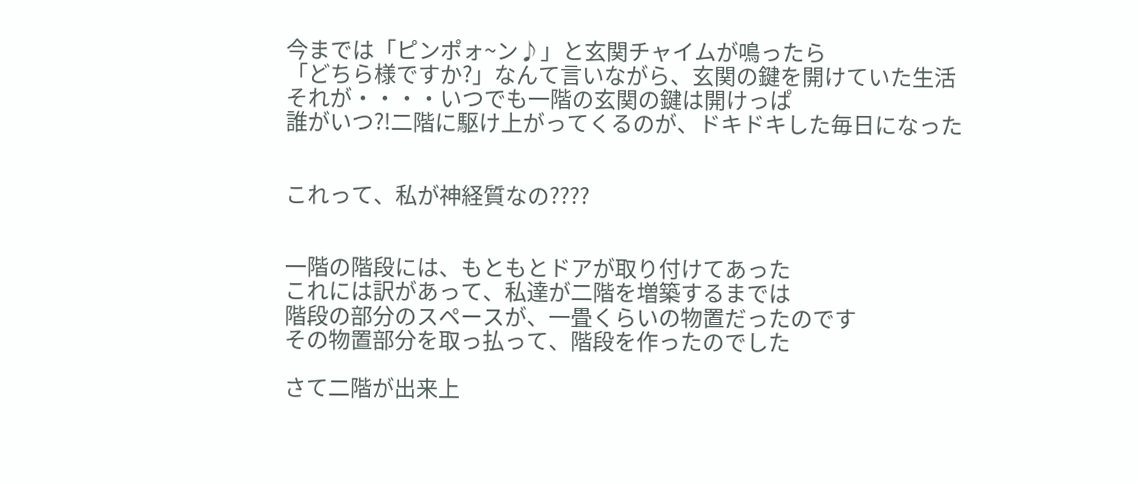今までは「ピンポォ~ン♪」と玄関チャイムが鳴ったら
「どちら様ですか?」なんて言いながら、玄関の鍵を開けていた生活
それが・・・・いつでも一階の玄関の鍵は開けっぱ
誰がいつ?!二階に駆け上がってくるのが、ドキドキした毎日になった


これって、私が神経質なの????


一階の階段には、もともとドアが取り付けてあった
これには訳があって、私達が二階を増築するまでは
階段の部分のスペースが、一畳くらいの物置だったのです
その物置部分を取っ払って、階段を作ったのでした

さて二階が出来上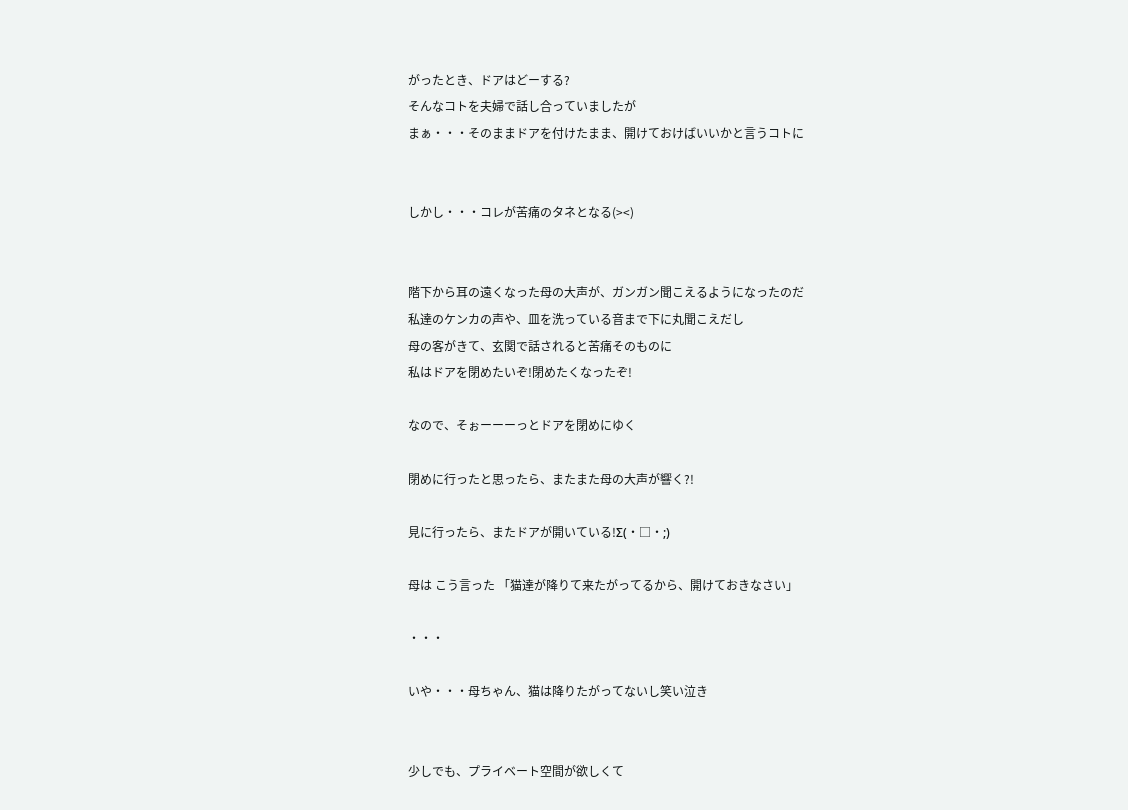がったとき、ドアはどーする?
そんなコトを夫婦で話し合っていましたが
まぁ・・・そのままドアを付けたまま、開けておけばいいかと言うコトに


しかし・・・コレが苦痛のタネとなる(><)


階下から耳の遠くなった母の大声が、ガンガン聞こえるようになったのだ
私達のケンカの声や、皿を洗っている音まで下に丸聞こえだし
母の客がきて、玄関で話されると苦痛そのものに
私はドアを閉めたいぞ!閉めたくなったぞ!

なので、そぉーーーっとドアを閉めにゆく

閉めに行ったと思ったら、またまた母の大声が響く?!

見に行ったら、またドアが開いている!Σ(・□・;)

母は こう言った 「猫達が降りて来たがってるから、開けておきなさい」

・・・

いや・・・母ちゃん、猫は降りたがってないし笑い泣き


少しでも、プライベート空間が欲しくて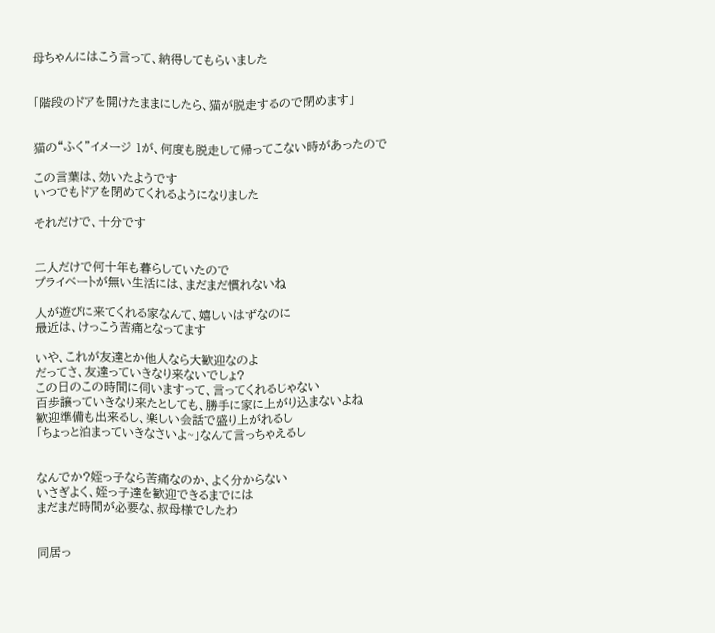母ちゃんにはこう言って、納得してもらいました


「階段のドアを開けたままにしたら、猫が脱走するので閉めます」


猫の“ふく”イメージ 1が、何度も脱走して帰ってこない時があったので

この言葉は、効いたようです
いつでもドアを閉めてくれるようになりました

それだけで、十分です


二人だけで何十年も暮らしていたので
プライベートが無い生活には、まだまだ慣れないね

人が遊びに来てくれる家なんて、嬉しいはずなのに
最近は、けっこう苦痛となってます

いや、これが友達とか他人なら大歓迎なのよ
だってさ、友達っていきなり来ないでしょ?
この日のこの時間に伺いますって、言ってくれるじゃない
百歩譲っていきなり来たとしても、勝手に家に上がり込まないよね
歓迎準備も出来るし、楽しい会話で盛り上がれるし
「ちょっと泊まっていきなさいよ~」なんて言っちゃえるし


なんでか?姪っ子なら苦痛なのか、よく分からない
いさぎよく、姪っ子達を歓迎できるまでには
まだまだ時間が必要な、叔母様でしたわ


同居っ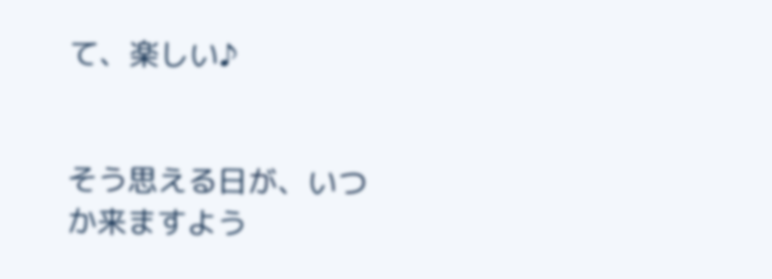て、楽しい♪


そう思える日が、いつか来ますよう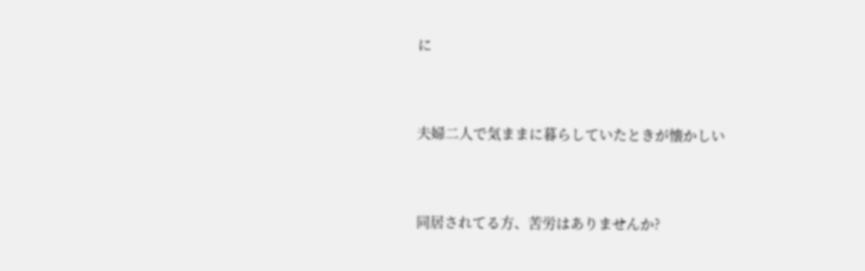に



夫婦二人で気ままに暮らしていたときが懐かしい



同居されてる方、苦労はありませんか?